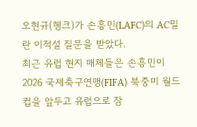오현규(헹크)가 손흥민(LAFC)의 AC밀란 이적설 질문을 받았다.
최근 유럽 현지 매체들은 손흥민이 2026 국제축구연맹(FIFA) 북중미 월드컵을 앞두고 유럽으로 잠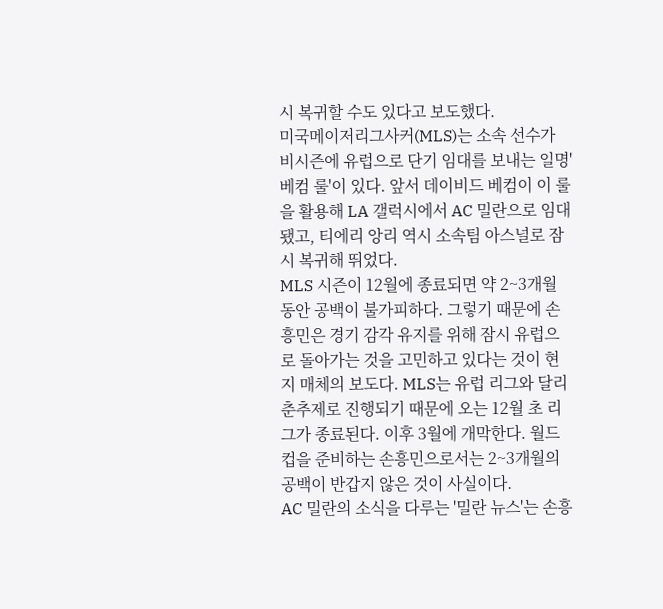시 복귀할 수도 있다고 보도했다.
미국메이저리그사커(MLS)는 소속 선수가 비시즌에 유럽으로 단기 임대를 보내는 일명' 베컴 룰'이 있다. 앞서 데이비드 베컴이 이 룰을 활용해 LA 갤럭시에서 AC 밀란으로 임대됐고, 티에리 앙리 역시 소속팀 아스널로 잠시 복귀해 뛰었다.
MLS 시즌이 12월에 종료되면 약 2~3개월 동안 공백이 불가피하다. 그렇기 때문에 손흥민은 경기 감각 유지를 위해 잠시 유럽으로 돌아가는 것을 고민하고 있다는 것이 현지 매체의 보도다. MLS는 유럽 리그와 달리 춘추제로 진행되기 때문에 오는 12월 초 리그가 종료된다. 이후 3월에 개막한다. 월드컵을 준비하는 손흥민으로서는 2~3개월의 공백이 반갑지 않은 것이 사실이다.
AC 밀란의 소식을 다루는 '밀란 뉴스'는 손흥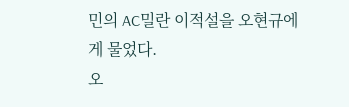민의 AC밀란 이적설을 오현규에게 물었다.
오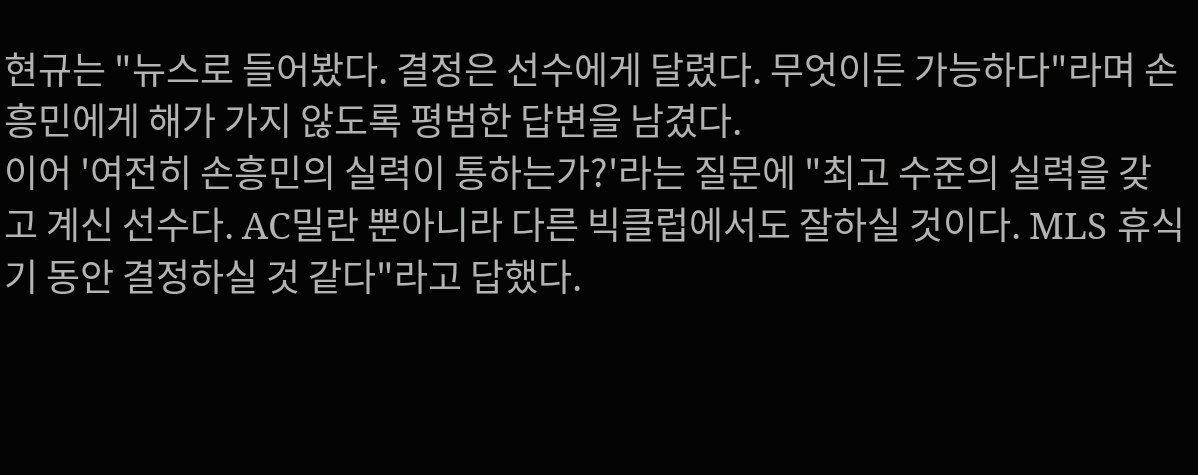현규는 "뉴스로 들어봤다. 결정은 선수에게 달렸다. 무엇이든 가능하다"라며 손흥민에게 해가 가지 않도록 평범한 답변을 남겼다.
이어 '여전히 손흥민의 실력이 통하는가?'라는 질문에 "최고 수준의 실력을 갖고 계신 선수다. AC밀란 뿐아니라 다른 빅클럽에서도 잘하실 것이다. MLS 휴식기 동안 결정하실 것 같다"라고 답했다.